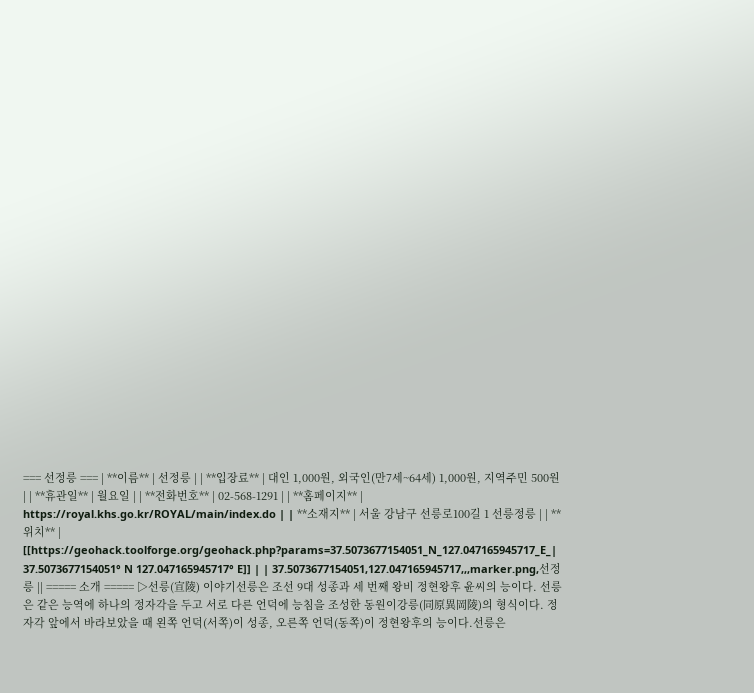=== 선정릉 === | **이름** | 선정릉 | | **입장료** | 대인 1,000원, 외국인(만7세~64세) 1,000원, 지역주민 500원 | | **휴관일** | 월요일 | | **전화번호** | 02-568-1291 | | **홈페이지** | https://royal.khs.go.kr/ROYAL/main/index.do | | **소재지** | 서울 강남구 선릉로100길 1 선릉정릉 | | **위치** | [[https://geohack.toolforge.org/geohack.php?params=37.5073677154051_N_127.047165945717_E_| 37.5073677154051° N 127.047165945717° E]] | | 37.5073677154051,127.047165945717,,,marker.png,선정릉 || ===== 소개 ===== ▷선릉(宣陵) 이야기선릉은 조선 9대 성종과 세 번째 왕비 정현왕후 윤씨의 능이다. 선릉은 같은 능역에 하나의 정자각을 두고 서로 다른 언덕에 능침을 조성한 동원이강릉(同原異岡陵)의 형식이다. 정자각 앞에서 바라보았을 때 왼쪽 언덕(서쪽)이 성종, 오른쪽 언덕(동쪽)이 정현왕후의 능이다.선릉은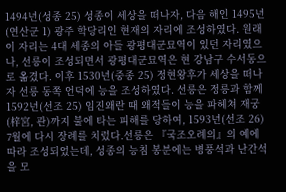1494년(성종 25) 성종이 세상을 떠나자, 다음 해인 1495년(연산군 1) 광주 학당리인 현재의 자리에 조성하였다. 원래 이 자리는 4대 세종의 아들 광평대군묘역이 있던 자리였으나, 선릉이 조성되면서 광평대군묘역은 현 강남구 수서동으로 옮겼다. 이후 1530년(중종 25) 정현왕후가 세상을 떠나자 선릉 동쪽 언덕에 능을 조성하였다. 선릉은 정릉과 함께 1592년(선조 25) 임진왜란 때 왜적들이 능을 파헤쳐 재궁(梓宮, 관)까지 불에 타는 피해를 당하여, 1593년(선조 26) 7월에 다시 장례를 치렀다.선릉은 『국조오례의』의 예에 따라 조성되었는데, 성종의 능침 봉분에는 병풍석과 난간석을 모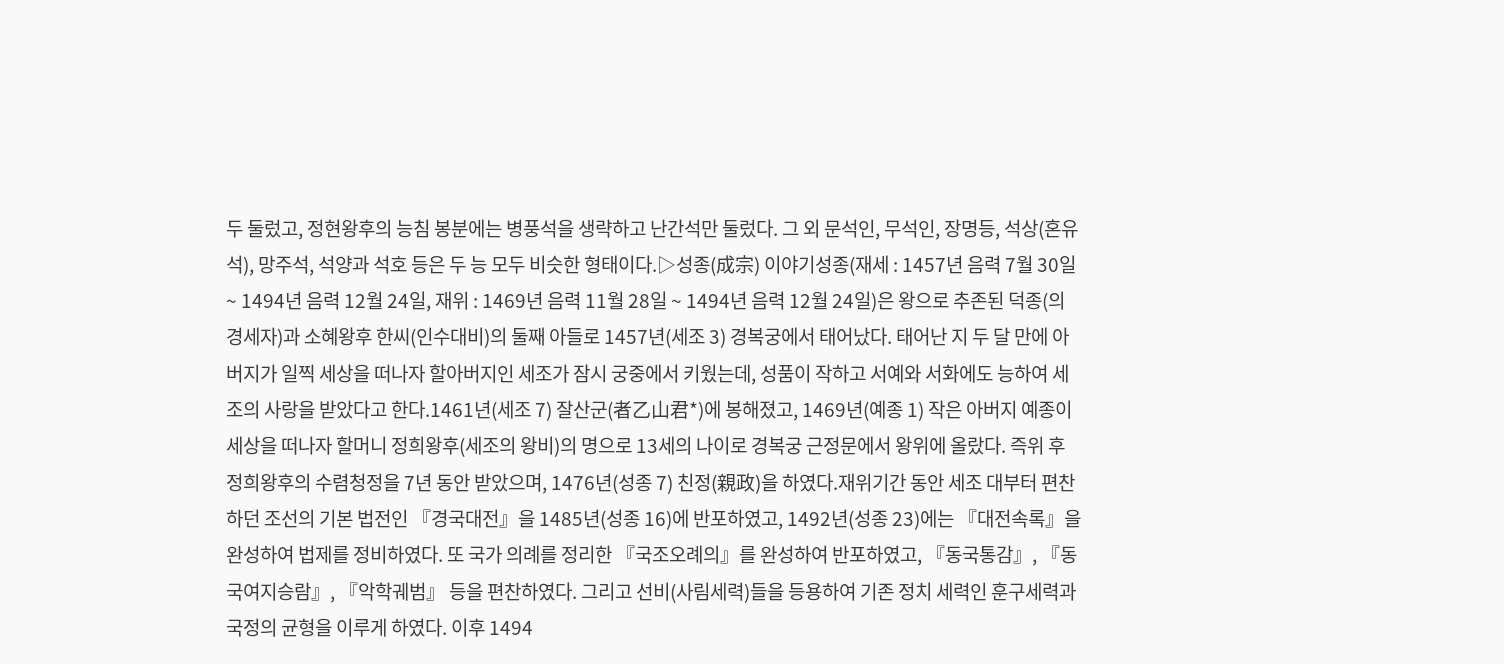두 둘렀고, 정현왕후의 능침 봉분에는 병풍석을 생략하고 난간석만 둘렀다. 그 외 문석인, 무석인, 장명등, 석상(혼유석), 망주석, 석양과 석호 등은 두 능 모두 비슷한 형태이다.▷성종(成宗) 이야기성종(재세 : 1457년 음력 7월 30일 ~ 1494년 음력 12월 24일, 재위 : 1469년 음력 11월 28일 ~ 1494년 음력 12월 24일)은 왕으로 추존된 덕종(의경세자)과 소혜왕후 한씨(인수대비)의 둘째 아들로 1457년(세조 3) 경복궁에서 태어났다. 태어난 지 두 달 만에 아버지가 일찍 세상을 떠나자 할아버지인 세조가 잠시 궁중에서 키웠는데, 성품이 작하고 서예와 서화에도 능하여 세조의 사랑을 받았다고 한다.1461년(세조 7) 잘산군(者乙山君*)에 봉해졌고, 1469년(예종 1) 작은 아버지 예종이 세상을 떠나자 할머니 정희왕후(세조의 왕비)의 명으로 13세의 나이로 경복궁 근정문에서 왕위에 올랐다. 즉위 후 정희왕후의 수렴청정을 7년 동안 받았으며, 1476년(성종 7) 친정(親政)을 하였다.재위기간 동안 세조 대부터 편찬하던 조선의 기본 법전인 『경국대전』을 1485년(성종 16)에 반포하였고, 1492년(성종 23)에는 『대전속록』을 완성하여 법제를 정비하였다. 또 국가 의례를 정리한 『국조오례의』를 완성하여 반포하였고, 『동국통감』, 『동국여지승람』, 『악학궤범』 등을 편찬하였다. 그리고 선비(사림세력)들을 등용하여 기존 정치 세력인 훈구세력과 국정의 균형을 이루게 하였다. 이후 1494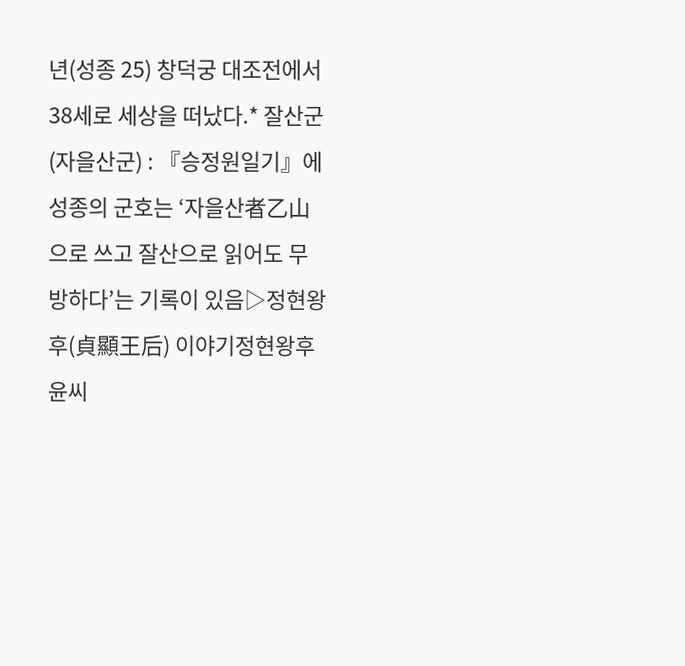년(성종 25) 창덕궁 대조전에서 38세로 세상을 떠났다.* 잘산군(자을산군) : 『승정원일기』에 성종의 군호는 ‘자을산者乙山으로 쓰고 잘산으로 읽어도 무방하다’는 기록이 있음▷정현왕후(貞顯王后) 이야기정현왕후 윤씨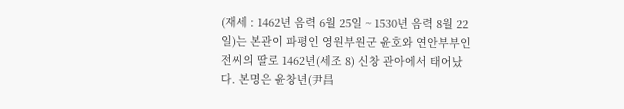(재세 : 1462년 음력 6월 25일 ~ 1530년 음력 8월 22일)는 본관이 파평인 영원부원군 윤호와 연안부부인 전씨의 딸로 1462년(세조 8) 신창 관아에서 태어났다. 본명은 윤창년(尹昌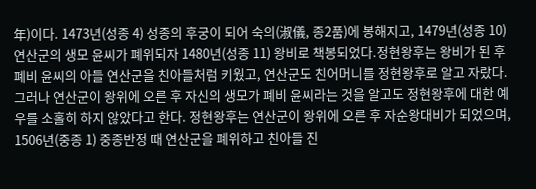年)이다. 1473년(성종 4) 성종의 후궁이 되어 숙의(淑儀, 종2품)에 봉해지고, 1479년(성종 10) 연산군의 생모 윤씨가 폐위되자 1480년(성종 11) 왕비로 책봉되었다.정현왕후는 왕비가 된 후 폐비 윤씨의 아들 연산군을 친아들처럼 키웠고, 연산군도 친어머니를 정현왕후로 알고 자랐다. 그러나 연산군이 왕위에 오른 후 자신의 생모가 폐비 윤씨라는 것을 알고도 정현왕후에 대한 예우를 소홀히 하지 않았다고 한다. 정현왕후는 연산군이 왕위에 오른 후 자순왕대비가 되었으며, 1506년(중종 1) 중종반정 때 연산군을 폐위하고 친아들 진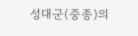성대군(중종)의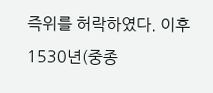즉위를 허락하였다. 이후 1530년(중종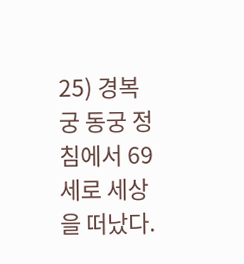25) 경복궁 동궁 정침에서 69세로 세상을 떠났다.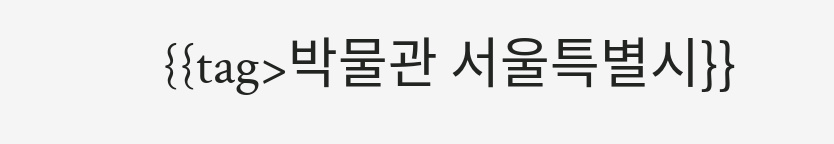{{tag>박물관 서울특별시}}